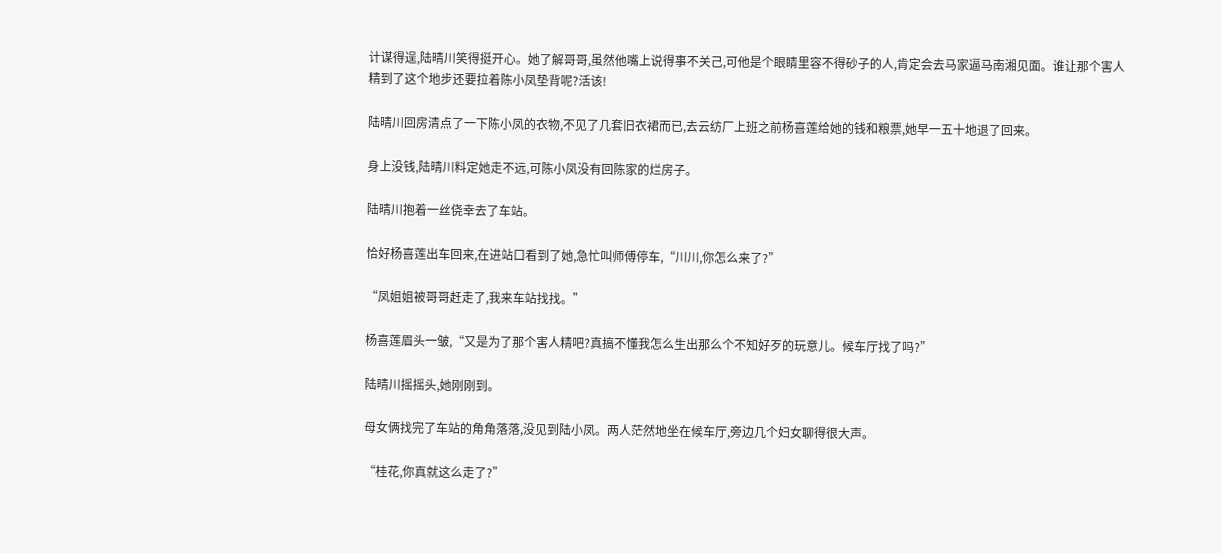计谋得逞,陆晴川笑得挺开心。她了解哥哥,虽然他嘴上说得事不关己,可他是个眼睛里容不得砂子的人,肯定会去马家逼马南湘见面。谁让那个害人精到了这个地步还要拉着陈小凤垫背呢?活该!

陆晴川回房清点了一下陈小凤的衣物,不见了几套旧衣裙而已,去云纺厂上班之前杨喜莲给她的钱和粮票,她早一五十地退了回来。

身上没钱,陆晴川料定她走不远,可陈小凤没有回陈家的烂房子。

陆晴川抱着一丝侥幸去了车站。

恰好杨喜莲出车回来,在进站口看到了她,急忙叫师傅停车,“川川,你怎么来了?”

“凤姐姐被哥哥赶走了,我来车站找找。”

杨喜莲眉头一皱,“又是为了那个害人精吧?真搞不懂我怎么生出那么个不知好歹的玩意儿。候车厅找了吗?”

陆晴川摇摇头,她刚刚到。

母女俩找完了车站的角角落落,没见到陆小凤。两人茫然地坐在候车厅,旁边几个妇女聊得很大声。

“桂花,你真就这么走了?”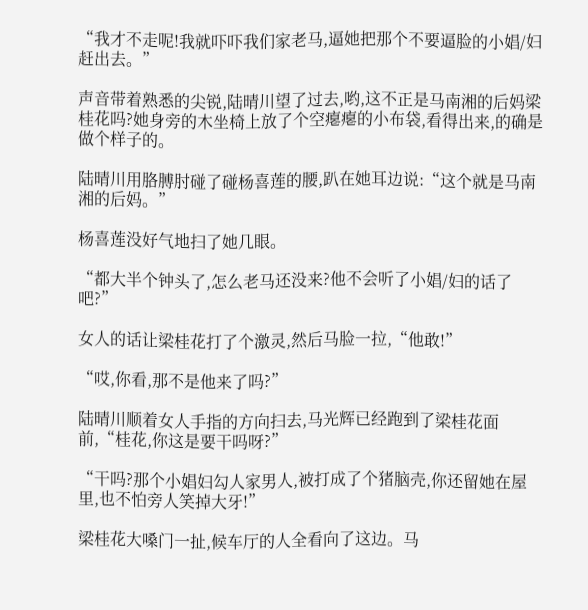“我才不走呢!我就吓吓我们家老马,逼她把那个不要逼脸的小娼/妇赶出去。”

声音带着熟悉的尖锐,陆晴川望了过去,哟,这不正是马南湘的后妈梁桂花吗?她身旁的木坐椅上放了个空瘪瘪的小布袋,看得出来,的确是做个样子的。

陆晴川用胳膊肘碰了碰杨喜莲的腰,趴在她耳边说:“这个就是马南湘的后妈。”

杨喜莲没好气地扫了她几眼。

“都大半个钟头了,怎么老马还没来?他不会听了小娼/妇的话了吧?”

女人的话让梁桂花打了个激灵,然后马脸一拉,“他敢!”

“哎,你看,那不是他来了吗?”

陆晴川顺着女人手指的方向扫去,马光辉已经跑到了梁桂花面前,“桂花,你这是要干吗呀?”

“干吗?那个小娼妇勾人家男人,被打成了个猪脑壳,你还留她在屋里,也不怕旁人笑掉大牙!”

梁桂花大嗓门一扯,候车厅的人全看向了这边。马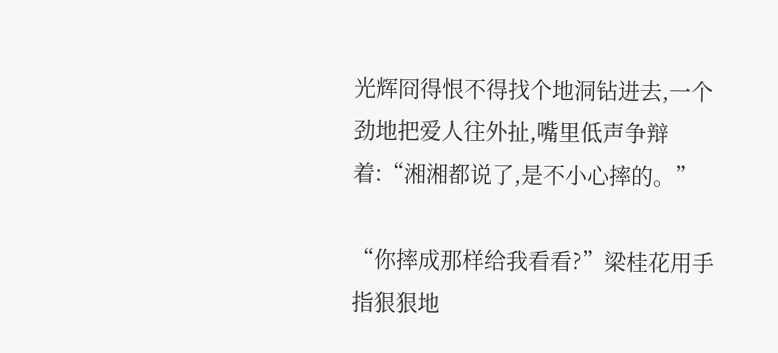光辉冏得恨不得找个地洞钻进去,一个劲地把爱人往外扯,嘴里低声争辩着:“湘湘都说了,是不小心摔的。”

“你摔成那样给我看看?”梁桂花用手指狠狠地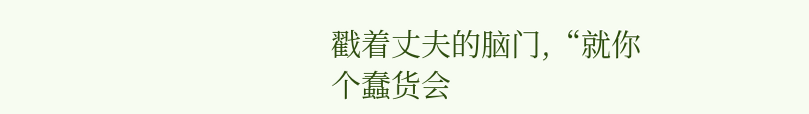戳着丈夫的脑门,“就你个蠢货会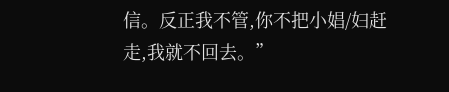信。反正我不管,你不把小娼/妇赶走,我就不回去。”